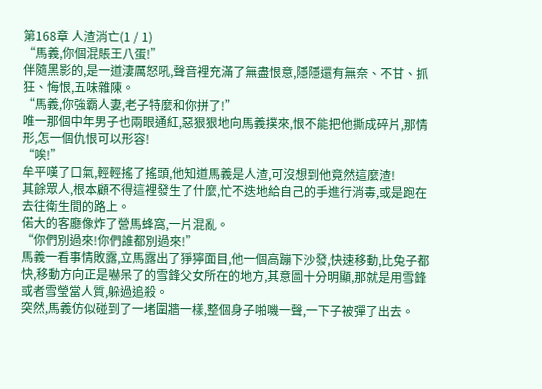第168章 人渣消亡(1 / 1)
“馬義,你個混賬王八蛋!”
伴隨黑影的,是一道淒厲怒吼,聲音裡充滿了無盡恨意,隱隱還有無奈、不甘、抓狂、悔恨,五味雜陳。
“馬義,你強霸人妻,老子特麼和你拼了!”
唯一那個中年男子也兩眼通紅,惡狠狠地向馬義撲來,恨不能把他撕成碎片,那情形,怎一個仇恨可以形容!
“唉!”
牟平嘆了口氣,輕輕搖了搖頭,他知道馬義是人渣,可沒想到他竟然這麼渣!
其餘眾人,根本顧不得這裡發生了什麼,忙不迭地給自己的手進行消毒,或是跑在去往衛生間的路上。
偌大的客廳像炸了營馬蜂窩,一片混亂。
“你們別過來!你們誰都別過來!”
馬義一看事情敗露,立馬露出了猙獰面目,他一個高蹦下沙發,快速移動,比兔子都快,移動方向正是嚇呆了的雪鋒父女所在的地方,其意圖十分明顯,那就是用雪鋒或者雪瑩當人質,躲過追殺。
突然,馬義仿似碰到了一堵圍牆一樣,整個身子啪嘰一聲,一下子被彈了出去。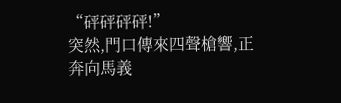“砰砰砰砰!”
突然,門口傳來四聲槍響,正奔向馬義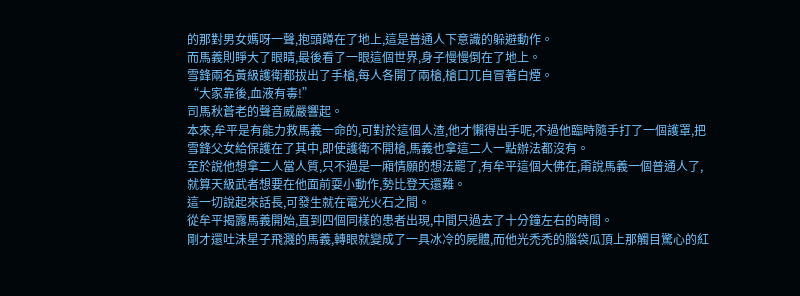的那對男女媽呀一聲,抱頭蹲在了地上,這是普通人下意識的躲避動作。
而馬義則睜大了眼睛,最後看了一眼這個世界,身子慢慢倒在了地上。
雪鋒兩名黃級護衛都拔出了手槍,每人各開了兩槍,槍口兀自冒著白煙。
“大家靠後,血液有毒!”
司馬秋蒼老的聲音威嚴響起。
本來,牟平是有能力救馬義一命的,可對於這個人渣,他才懶得出手呢,不過他臨時隨手打了一個護罩,把雪鋒父女給保護在了其中,即使護衛不開槍,馬義也拿這二人一點辦法都沒有。
至於說他想拿二人當人質,只不過是一廂情願的想法罷了,有牟平這個大佛在,甭說馬義一個普通人了,就算天級武者想要在他面前耍小動作,勢比登天還難。
這一切說起來話長,可發生就在電光火石之間。
從牟平揭露馬義開始,直到四個同樣的患者出現,中間只過去了十分鐘左右的時間。
剛才還吐沫星子飛濺的馬義,轉眼就變成了一具冰冷的屍體,而他光禿禿的腦袋瓜頂上那觸目驚心的紅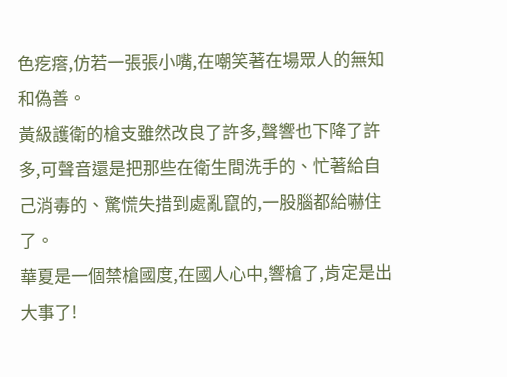色疙瘩,仿若一張張小嘴,在嘲笑著在場眾人的無知和偽善。
黃級護衛的槍支雖然改良了許多,聲響也下降了許多,可聲音還是把那些在衛生間洗手的、忙著給自己消毒的、驚慌失措到處亂竄的,一股腦都給嚇住了。
華夏是一個禁槍國度,在國人心中,響槍了,肯定是出大事了!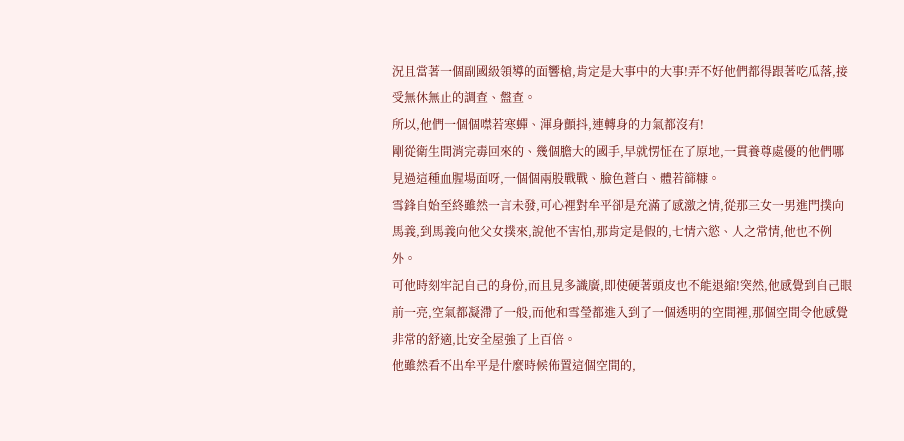況且當著一個副國級領導的面響槍,肯定是大事中的大事!弄不好他們都得跟著吃瓜落,接受無休無止的調查、盤查。
所以,他們一個個噤若寒蟬、渾身顫抖,連轉身的力氣都沒有!
剛從衛生間消完毒回來的、幾個膽大的國手,早就愣怔在了原地,一貫養尊處優的他們哪見過這種血腥場面呀,一個個兩股戰戰、臉色蒼白、體若篩糠。
雪鋒自始至終雖然一言未發,可心裡對牟平卻是充滿了感激之情,從那三女一男進門撲向馬義,到馬義向他父女撲來,說他不害怕,那肯定是假的,七情六慾、人之常情,他也不例外。
可他時刻牢記自己的身份,而且見多識廣,即使硬著頭皮也不能退縮!突然,他感覺到自己眼前一亮,空氣都凝滯了一般,而他和雪瑩都進入到了一個透明的空間裡,那個空間令他感覺非常的舒適,比安全屋強了上百倍。
他雖然看不出牟平是什麼時候佈置這個空間的,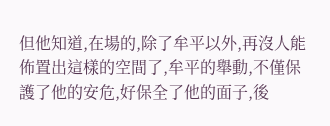但他知道,在場的,除了牟平以外,再沒人能佈置出這樣的空間了,牟平的舉動,不僅保護了他的安危,好保全了他的面子,後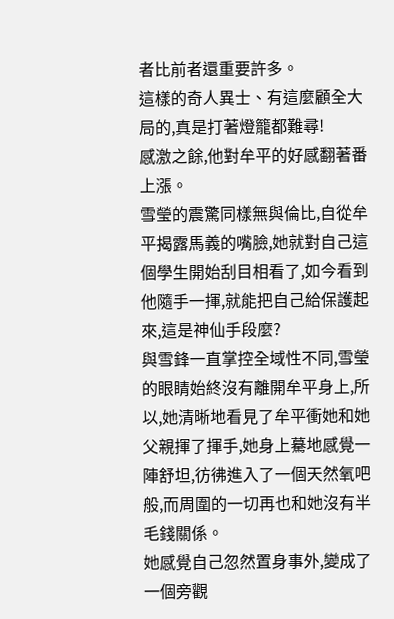者比前者還重要許多。
這樣的奇人異士、有這麼顧全大局的,真是打著燈籠都難尋!
感激之餘,他對牟平的好感翻著番上漲。
雪瑩的震驚同樣無與倫比,自從牟平揭露馬義的嘴臉,她就對自己這個學生開始刮目相看了,如今看到他隨手一揮,就能把自己給保護起來,這是神仙手段麼?
與雪鋒一直掌控全域性不同,雪瑩的眼睛始終沒有離開牟平身上,所以,她清晰地看見了牟平衝她和她父親揮了揮手,她身上驀地感覺一陣舒坦,彷彿進入了一個天然氧吧般,而周圍的一切再也和她沒有半毛錢關係。
她感覺自己忽然置身事外,變成了一個旁觀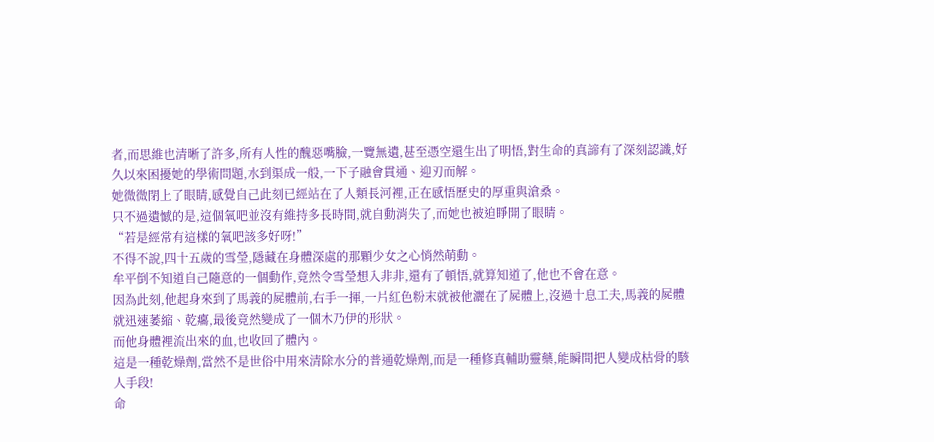者,而思維也清晰了許多,所有人性的醜惡嘴臉,一覽無遺,甚至憑空還生出了明悟,對生命的真諦有了深刻認識,好久以來困擾她的學術問題,水到渠成一般,一下子融會貫通、迎刃而解。
她微微閉上了眼睛,感覺自己此刻已經站在了人類長河裡,正在感悟歷史的厚重與滄桑。
只不過遺憾的是,這個氧吧並沒有維持多長時間,就自動消失了,而她也被迫睜開了眼睛。
“若是經常有這樣的氧吧該多好呀!”
不得不說,四十五歲的雪瑩,隱藏在身體深處的那顆少女之心悄然萌動。
牟平倒不知道自己隨意的一個動作,竟然令雪瑩想入非非,還有了頓悟,就算知道了,他也不會在意。
因為此刻,他起身來到了馬義的屍體前,右手一揮,一片紅色粉末就被他灑在了屍體上,沒過十息工夫,馬義的屍體就迅速萎縮、乾癟,最後竟然變成了一個木乃伊的形狀。
而他身體裡流出來的血,也收回了體內。
這是一種乾燥劑,當然不是世俗中用來清除水分的普通乾燥劑,而是一種修真輔助靈藥,能瞬間把人變成枯骨的駭人手段!
命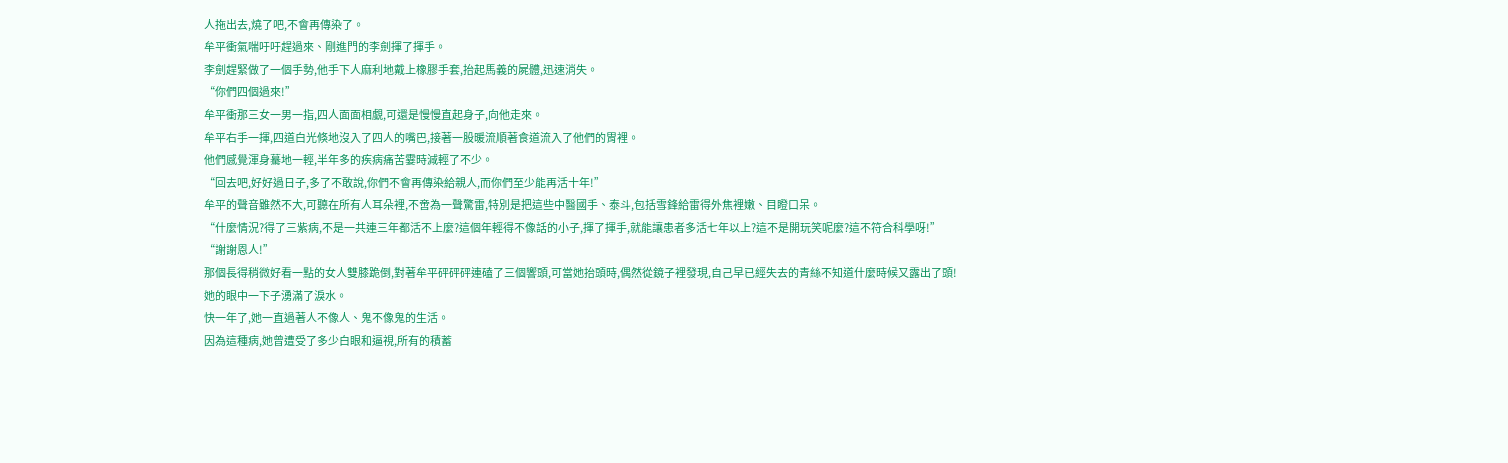人拖出去,燒了吧,不會再傳染了。
牟平衝氣喘吁吁趕過來、剛進門的李劍揮了揮手。
李劍趕緊做了一個手勢,他手下人麻利地戴上橡膠手套,抬起馬義的屍體,迅速消失。
“你們四個過來!”
牟平衝那三女一男一指,四人面面相覷,可還是慢慢直起身子,向他走來。
牟平右手一揮,四道白光倏地沒入了四人的嘴巴,接著一股暖流順著食道流入了他們的胃裡。
他們感覺渾身驀地一輕,半年多的疾病痛苦霎時減輕了不少。
“回去吧,好好過日子,多了不敢說,你們不會再傳染給親人,而你們至少能再活十年!”
牟平的聲音雖然不大,可聽在所有人耳朵裡,不啻為一聲驚雷,特別是把這些中醫國手、泰斗,包括雪鋒給雷得外焦裡嫩、目瞪口呆。
“什麼情況?得了三紫病,不是一共連三年都活不上麼?這個年輕得不像話的小子,揮了揮手,就能讓患者多活七年以上?這不是開玩笑呢麼?這不符合科學呀!”
“謝謝恩人!”
那個長得稍微好看一點的女人雙膝跪倒,對著牟平砰砰砰連磕了三個響頭,可當她抬頭時,偶然從鏡子裡發現,自己早已經失去的青絲不知道什麼時候又露出了頭!
她的眼中一下子湧滿了淚水。
快一年了,她一直過著人不像人、鬼不像鬼的生活。
因為這種病,她曾遭受了多少白眼和逼視,所有的積蓄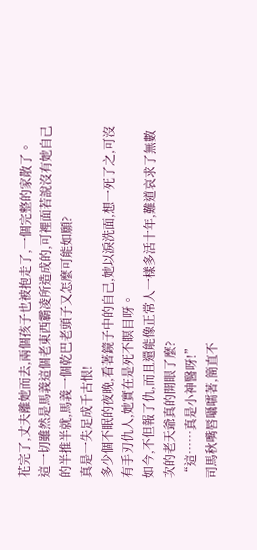花完了,丈夫離她而去,兩個孩子也被抱走了,一個完整的家散了。
這一切雖然是馬義這個老東西霸凌所造成的,可裡面若說沒有她自己的半推半就,馬義一個乾巴老頭子又怎麼可能如願?
真是一失足成千古恨!
多少個不眠的夜晚,看著鏡子中的自己,她以淚洗面,想一死了之,可沒有手刃仇人,她實在是死不瞑目呀。
如今,不但報了仇,而且還能像正常人一樣多活十年,難道哀求了無數次的老天爺真的開眼了麼?
“這……真是小神醫呀!”
司馬秋嘴唇囁嚅著,簡直不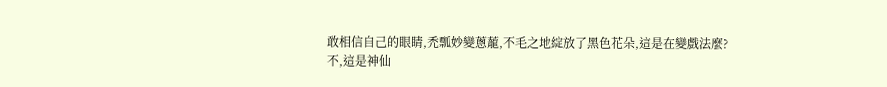敢相信自己的眼睛,禿瓢妙變蔥蘢,不毛之地綻放了黑色花朵,這是在變戲法麼?
不,這是神仙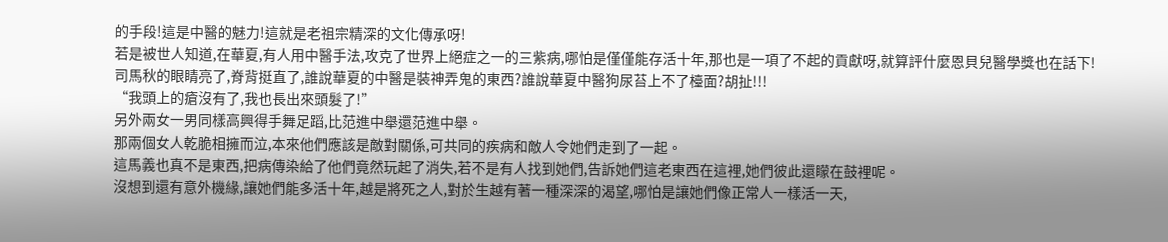的手段!這是中醫的魅力!這就是老祖宗精深的文化傳承呀!
若是被世人知道,在華夏,有人用中醫手法,攻克了世界上絕症之一的三紫病,哪怕是僅僅能存活十年,那也是一項了不起的貢獻呀,就算評什麼恩貝兒醫學獎也在話下!
司馬秋的眼睛亮了,脊背挺直了,誰說華夏的中醫是裝神弄鬼的東西?誰說華夏中醫狗尿苔上不了檯面?胡扯!!!
“我頭上的瘡沒有了,我也長出來頭髮了!”
另外兩女一男同樣高興得手舞足蹈,比范進中舉還范進中舉。
那兩個女人乾脆相擁而泣,本來他們應該是敵對關係,可共同的疾病和敵人令她們走到了一起。
這馬義也真不是東西,把病傳染給了他們竟然玩起了消失,若不是有人找到她們,告訴她們這老東西在這裡,她們彼此還矇在鼓裡呢。
沒想到還有意外機緣,讓她們能多活十年,越是將死之人,對於生越有著一種深深的渴望,哪怕是讓她們像正常人一樣活一天,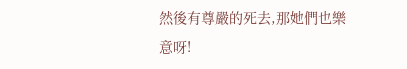然後有尊嚴的死去,那她們也樂意呀!